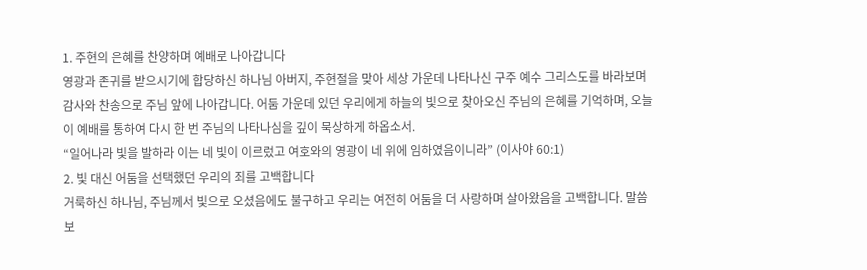1. 주현의 은혜를 찬양하며 예배로 나아갑니다
영광과 존귀를 받으시기에 합당하신 하나님 아버지, 주현절을 맞아 세상 가운데 나타나신 구주 예수 그리스도를 바라보며 감사와 찬송으로 주님 앞에 나아갑니다. 어둠 가운데 있던 우리에게 하늘의 빛으로 찾아오신 주님의 은혜를 기억하며, 오늘 이 예배를 통하여 다시 한 번 주님의 나타나심을 깊이 묵상하게 하옵소서.
“일어나라 빛을 발하라 이는 네 빛이 이르렀고 여호와의 영광이 네 위에 임하였음이니라” (이사야 60:1)
2. 빛 대신 어둠을 선택했던 우리의 죄를 고백합니다
거룩하신 하나님, 주님께서 빛으로 오셨음에도 불구하고 우리는 여전히 어둠을 더 사랑하며 살아왔음을 고백합니다. 말씀보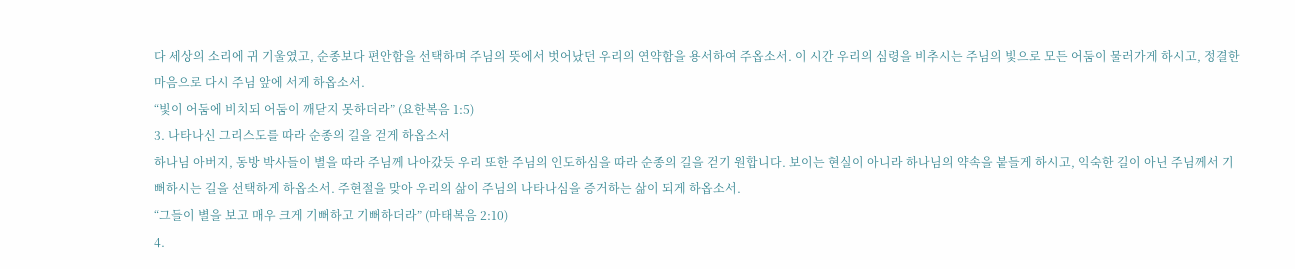다 세상의 소리에 귀 기울였고, 순종보다 편안함을 선택하며 주님의 뜻에서 벗어났던 우리의 연약함을 용서하여 주옵소서. 이 시간 우리의 심령을 비추시는 주님의 빛으로 모든 어둠이 물러가게 하시고, 정결한 마음으로 다시 주님 앞에 서게 하옵소서.
“빛이 어둠에 비치되 어둠이 깨닫지 못하더라” (요한복음 1:5)
3. 나타나신 그리스도를 따라 순종의 길을 걷게 하옵소서
하나님 아버지, 동방 박사들이 별을 따라 주님께 나아갔듯 우리 또한 주님의 인도하심을 따라 순종의 길을 걷기 원합니다. 보이는 현실이 아니라 하나님의 약속을 붙들게 하시고, 익숙한 길이 아닌 주님께서 기뻐하시는 길을 선택하게 하옵소서. 주현절을 맞아 우리의 삶이 주님의 나타나심을 증거하는 삶이 되게 하옵소서.
“그들이 별을 보고 매우 크게 기뻐하고 기뻐하더라” (마태복음 2:10)
4.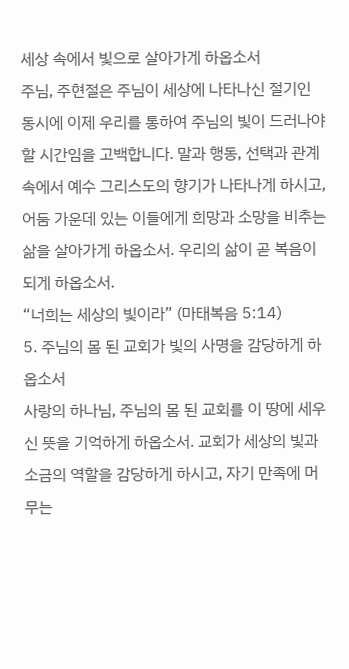세상 속에서 빛으로 살아가게 하옵소서
주님, 주현절은 주님이 세상에 나타나신 절기인 동시에 이제 우리를 통하여 주님의 빛이 드러나야 할 시간임을 고백합니다. 말과 행동, 선택과 관계 속에서 예수 그리스도의 향기가 나타나게 하시고, 어둠 가운데 있는 이들에게 희망과 소망을 비추는 삶을 살아가게 하옵소서. 우리의 삶이 곧 복음이 되게 하옵소서.
“너희는 세상의 빛이라” (마태복음 5:14)
5. 주님의 몸 된 교회가 빛의 사명을 감당하게 하옵소서
사랑의 하나님, 주님의 몸 된 교회를 이 땅에 세우신 뜻을 기억하게 하옵소서. 교회가 세상의 빛과 소금의 역할을 감당하게 하시고, 자기 만족에 머무는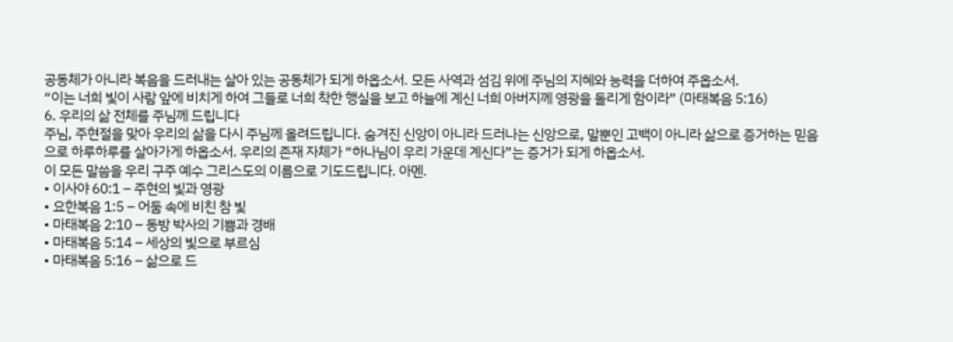공동체가 아니라 복음을 드러내는 살아 있는 공동체가 되게 하옵소서. 모든 사역과 섬김 위에 주님의 지혜와 능력을 더하여 주옵소서.
“이는 너희 빛이 사람 앞에 비치게 하여 그들로 너희 착한 행실을 보고 하늘에 계신 너희 아버지께 영광을 돌리게 함이라” (마태복음 5:16)
6. 우리의 삶 전체를 주님께 드립니다
주님, 주현절을 맞아 우리의 삶을 다시 주님께 올려드립니다. 숨겨진 신앙이 아니라 드러나는 신앙으로, 말뿐인 고백이 아니라 삶으로 증거하는 믿음으로 하루하루를 살아가게 하옵소서. 우리의 존재 자체가 “하나님이 우리 가운데 계신다”는 증거가 되게 하옵소서.
이 모든 말씀을 우리 구주 예수 그리스도의 이름으로 기도드립니다. 아멘.
• 이사야 60:1 – 주현의 빛과 영광
• 요한복음 1:5 – 어둠 속에 비친 참 빛
• 마태복음 2:10 – 동방 박사의 기쁨과 경배
• 마태복음 5:14 – 세상의 빛으로 부르심
• 마태복음 5:16 – 삶으로 드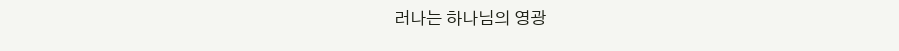러나는 하나님의 영광